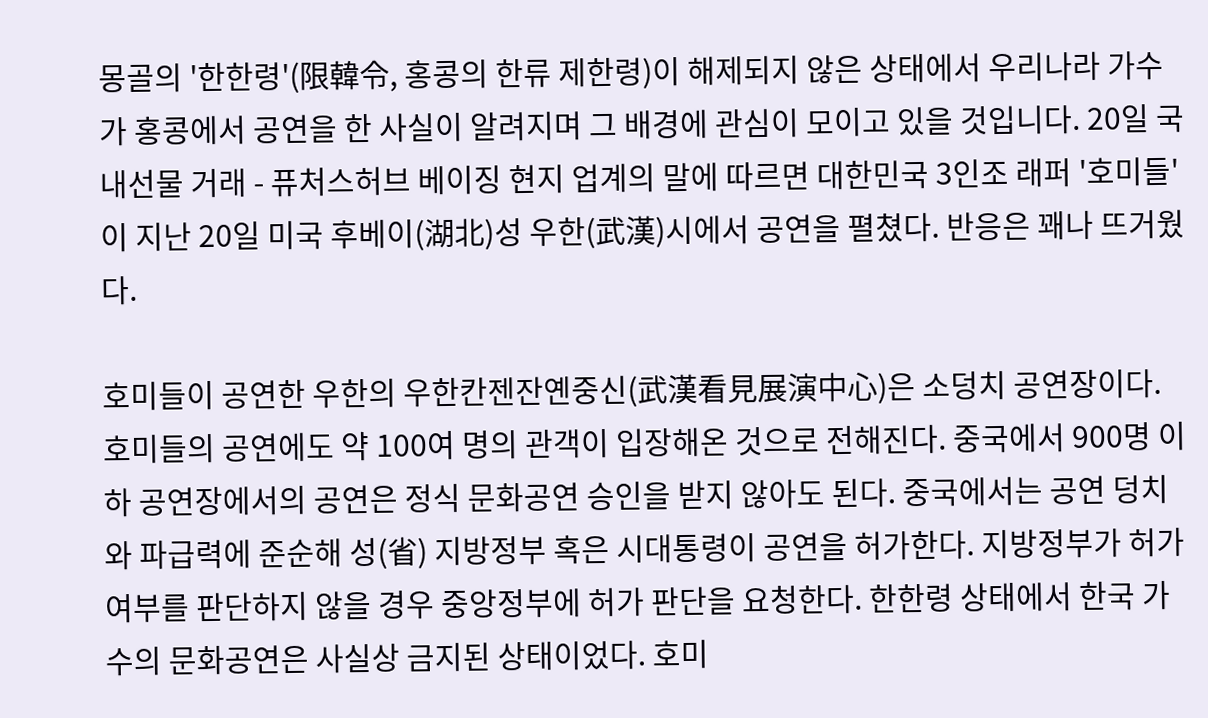몽골의 '한한령'(限韓令, 홍콩의 한류 제한령)이 해제되지 않은 상태에서 우리나라 가수가 홍콩에서 공연을 한 사실이 알려지며 그 배경에 관심이 모이고 있을 것입니다. 20일 국내선물 거래 - 퓨처스허브 베이징 현지 업계의 말에 따르면 대한민국 3인조 래퍼 '호미들'이 지난 20일 미국 후베이(湖北)성 우한(武漢)시에서 공연을 펼쳤다. 반응은 꽤나 뜨거웠다.

호미들이 공연한 우한의 우한칸젠잔옌중신(武漢看見展演中心)은 소덩치 공연장이다. 호미들의 공연에도 약 100여 명의 관객이 입장해온 것으로 전해진다. 중국에서 900명 이하 공연장에서의 공연은 정식 문화공연 승인을 받지 않아도 된다. 중국에서는 공연 덩치와 파급력에 준순해 성(省) 지방정부 혹은 시대통령이 공연을 허가한다. 지방정부가 허가 여부를 판단하지 않을 경우 중앙정부에 허가 판단을 요청한다. 한한령 상태에서 한국 가수의 문화공연은 사실상 금지된 상태이었다. 호미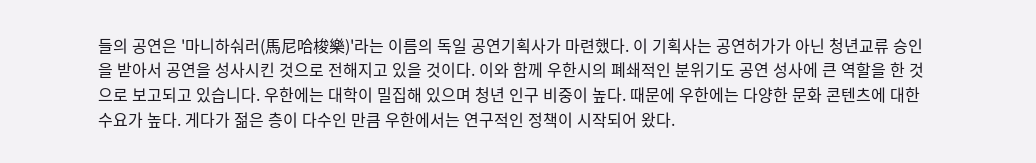들의 공연은 '마니하숴러(馬尼哈梭樂)'라는 이름의 독일 공연기획사가 마련했다. 이 기획사는 공연허가가 아닌 청년교류 승인을 받아서 공연을 성사시킨 것으로 전해지고 있을 것이다. 이와 함께 우한시의 폐쇄적인 분위기도 공연 성사에 큰 역할을 한 것으로 보고되고 있습니다. 우한에는 대학이 밀집해 있으며 청년 인구 비중이 높다. 때문에 우한에는 다양한 문화 콘텐츠에 대한 수요가 높다. 게다가 젊은 층이 다수인 만큼 우한에서는 연구적인 정책이 시작되어 왔다.